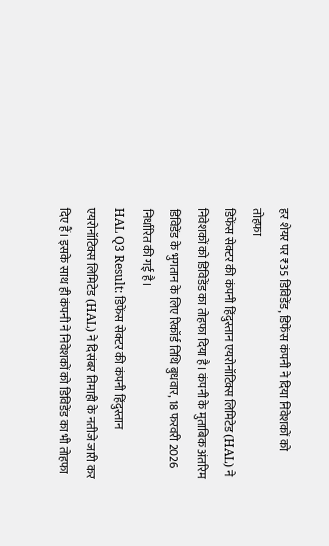हर शेयर पर ₹35 डिविडेंड, डिफेंस कंपनी ने दिया निवेशकों को तोहफा
डिफेंस सेक्टर की कंपनी हिंदुस्तान एयरोनॉटिक्स लिमिटेड (HAL) ने निवेशकों को डिविडेंड का तोहफा दिया है। कंपनी के मुताबिक अंतरिम डिविडेंड के भुगतान के लिए रिकॉर्ड तिथि बुधवार, 18 फरवरी 2026 निर्धारित की गई है।
HAL Q3 Result: डिफेंस सेक्टर की कंपनी हिंदुस्तान एयरोनॉटिक्स लिमिटेड (HAL) ने दिसंबर तिमाही के नतीजे जारी कर दिए हैं। इसके साथ ही कंपनी ने निवेशकों को डिविडेंड का भी तोहफा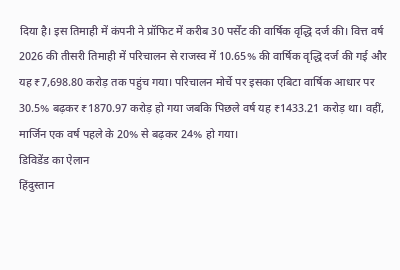दिया है। इस तिमाही में कंपनी ने प्रॉफिट में करीब 30 पर्सेंट की वार्षिक वृद्धि दर्ज की। वित्त वर्ष 2026 की तीसरी तिमाही में परिचालन से राजस्व में 10.65% की वार्षिक वृद्धि दर्ज की गई और यह ₹7,698.80 करोड़ तक पहुंच गया। परिचालन मोर्चे पर इसका एबिटा वार्षिक आधार पर 30.5% बढ़कर ₹1870.97 करोड़ हो गया जबकि पिछले वर्ष यह ₹1433.21 करोड़ था। वहीं, मार्जिन एक वर्ष पहले के 20% से बढ़कर 24% हो गया।
डिविडेंड का ऐलान
हिंदुस्तान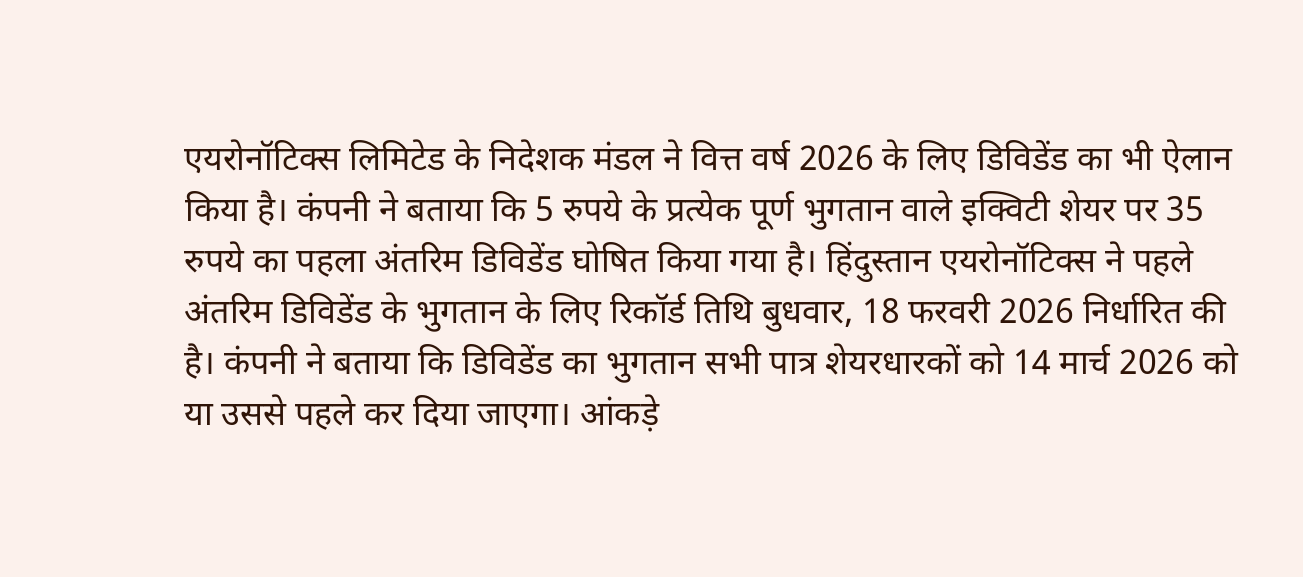एयरोनॉटिक्स लिमिटेड के निदेशक मंडल ने वित्त वर्ष 2026 के लिए डिविडेंड का भी ऐलान किया है। कंपनी ने बताया कि 5 रुपये के प्रत्येक पूर्ण भुगतान वाले इक्विटी शेयर पर 35 रुपये का पहला अंतरिम डिविडेंड घोषित किया गया है। हिंदुस्तान एयरोनॉटिक्स ने पहले अंतरिम डिविडेंड के भुगतान के लिए रिकॉर्ड तिथि बुधवार, 18 फरवरी 2026 निर्धारित की है। कंपनी ने बताया कि डिविडेंड का भुगतान सभी पात्र शेयरधारकों को 14 मार्च 2026 को या उससे पहले कर दिया जाएगा। आंकड़े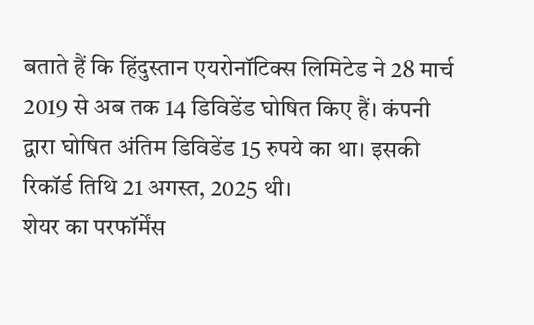बताते हैं कि हिंदुस्तान एयरोनॉटिक्स लिमिटेड ने 28 मार्च 2019 से अब तक 14 डिविडेंड घोषित किए हैं। कंपनी द्वारा घोषित अंतिम डिविडेंड 15 रुपये का था। इसकी रिकॉर्ड तिथि 21 अगस्त, 2025 थी।
शेयर का परफॉर्मेंस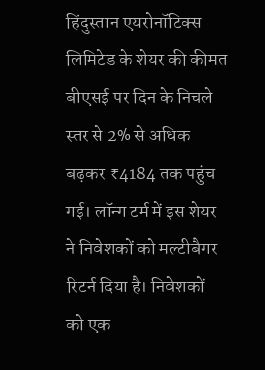हिंदुस्तान एयरोनॉटिक्स लिमिटेड के शेयर की कीमत बीएसई पर दिन के निचले स्तर से 2% से अधिक बढ़कर ₹4184 तक पहुंच गई। लॉन्ग टर्म में इस शेयर ने निवेशकों को मल्टीबैगर रिटर्न दिया है। निवेशकों को एक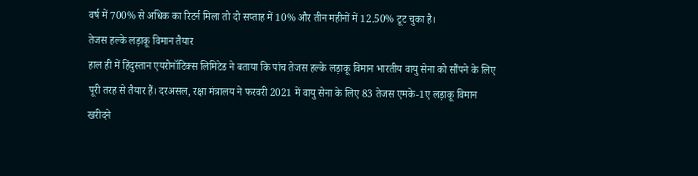वर्ष में 700% से अधिक का रिटर्न मिला तो दो सप्ताह में 10% और तीन महीनों में 12.50% टूट चुका है।
तेजस हल्के लड़ाकू विमान तैयार
हाल ही में हिंदुस्तान एयरोनॉटिक्स लिमिटेड ने बताया कि पांच तेजस हल्के लड़ाकू विमान भारतीय वायु सेना को सौंपने के लिए पूरी तरह से तैयार हैं। दरअसल, रक्षा मंत्रालय ने फरवरी 2021 में वायु सेना के लिए 83 तेजस एमके-1ए लड़ाकू विमान खरीदने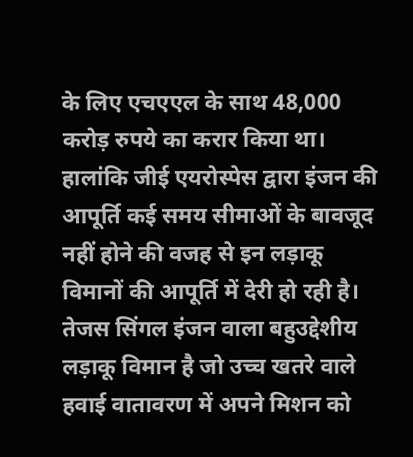के लिए एचएएल के साथ 48,000 करोड़ रुपये का करार किया था। हालांकि जीई एयरोस्पेस द्वारा इंजन की आपूर्ति कई समय सीमाओं के बावजूद नहीं होने की वजह से इन लड़ाकू विमानों की आपूर्ति में देरी हो रही है। तेजस सिंगल इंजन वाला बहुउद्देशीय लड़ाकू विमान है जो उच्च खतरे वाले हवाई वातावरण में अपने मिशन को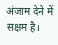अंजाम देने में सक्षम है।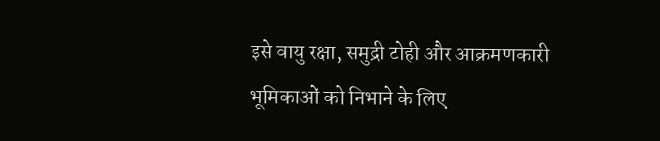इसे वायु रक्षा, समुद्री टोही और आक्रमणकारी भूमिकाओं को निभाने के लिए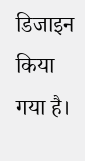डिजाइन किया गया है।